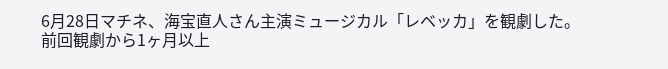6月28日マチネ、海宝直人さん主演ミュージカル「レベッカ」を観劇した。
前回観劇から1ヶ月以上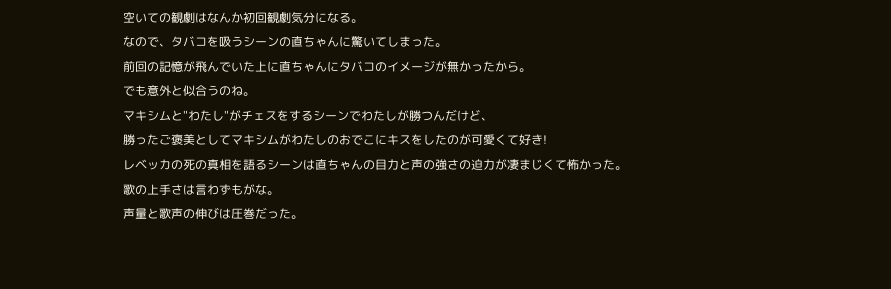空いての観劇はなんか初回観劇気分になる。
なので、タバコを吸うシーンの直ちゃんに驚いてしまった。
前回の記憶が飛んでいた上に直ちゃんにタバコのイメージが無かったから。
でも意外と似合うのね。
マキシムと"わたし"がチェスをするシーンでわたしが勝つんだけど、
勝ったご褒美としてマキシムがわたしのおでこにキスをしたのが可愛くて好き!
レベッカの死の真相を語るシーンは直ちゃんの目力と声の強さの迫力が凄まじくて怖かった。
歌の上手さは言わずもがな。
声量と歌声の伸びは圧巻だった。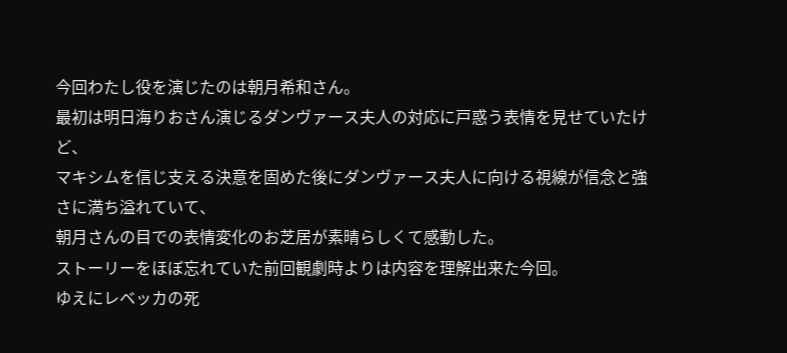今回わたし役を演じたのは朝月希和さん。
最初は明日海りおさん演じるダンヴァース夫人の対応に戸惑う表情を見せていたけど、
マキシムを信じ支える決意を固めた後にダンヴァース夫人に向ける視線が信念と強さに満ち溢れていて、
朝月さんの目での表情変化のお芝居が素晴らしくて感動した。
ストーリーをほぼ忘れていた前回観劇時よりは内容を理解出来た今回。
ゆえにレベッカの死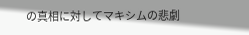の真相に対してマキシムの悲劇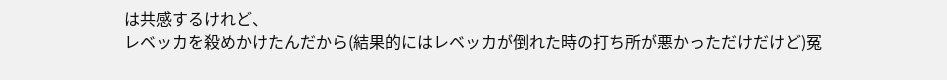は共感するけれど、
レベッカを殺めかけたんだから(結果的にはレベッカが倒れた時の打ち所が悪かっただけだけど)冤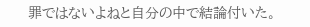罪ではないよねと自分の中で結論付いた。